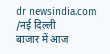dr newsindia.com /नई दिल्ली
बाजार में आज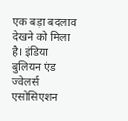एक बड़ा बदलाव देखने को मिला है। इंडिया बुलियन एंड ज्वेलर्स एसोसिएशन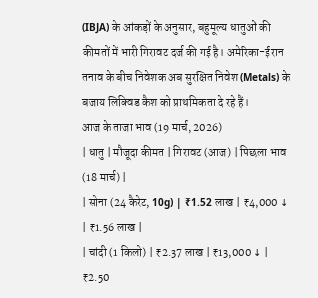(IBJA) के आंकड़ों के अनुसार, बहुमूल्य धातुओं की कीमतों में भारी गिरावट दर्ज की गई है। अमेरिका-ईरान तनाव के बीच निवेशक अब सुरक्षित निवेश (Metals) के बजाय लिक्विड कैश को प्राथमिकता दे रहे हैं।
आज के ताजा भाव (19 मार्च, 2026)
| धातु | मौजूदा कीमत | गिरावट (आज) | पिछला भाव (18 मार्च) |
| सोना (24 कैरेट, 10g) | ₹1.52 लाख | ₹4,000 ↓ | ₹1.56 लाख |
| चांदी (1 किलो) | ₹2.37 लाख | ₹13,000 ↓ | ₹2.50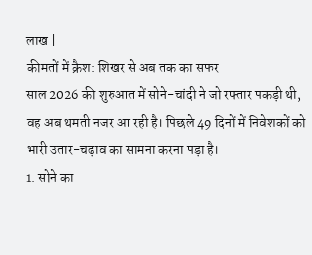लाख |
कीमतों में क्रैश: शिखर से अब तक का सफर
साल 2026 की शुरुआत में सोने-चांदी ने जो रफ्तार पकड़ी थी, वह अब थमती नजर आ रही है। पिछले 49 दिनों में निवेशकों को भारी उतार-चढ़ाव का सामना करना पड़ा है।
1. सोने का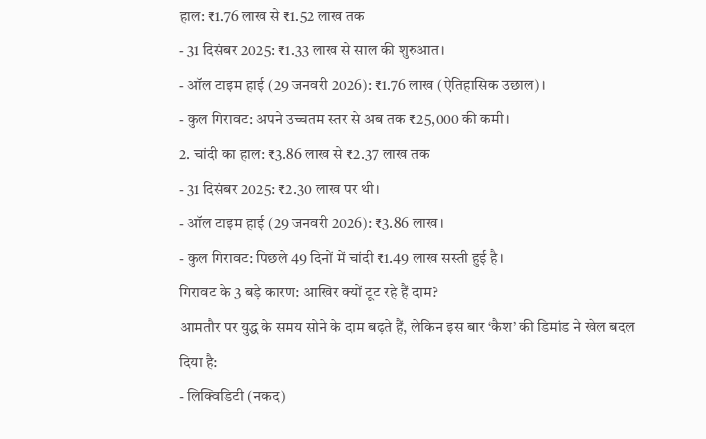हाल: ₹1.76 लाख से ₹1.52 लाख तक
- 31 दिसंबर 2025: ₹1.33 लाख से साल की शुरुआत।
- ऑल टाइम हाई (29 जनवरी 2026): ₹1.76 लाख (ऐतिहासिक उछाल)।
- कुल गिरावट: अपने उच्चतम स्तर से अब तक ₹25,000 की कमी।
2. चांदी का हाल: ₹3.86 लाख से ₹2.37 लाख तक
- 31 दिसंबर 2025: ₹2.30 लाख पर थी।
- ऑल टाइम हाई (29 जनवरी 2026): ₹3.86 लाख।
- कुल गिरावट: पिछले 49 दिनों में चांदी ₹1.49 लाख सस्ती हुई है।
गिरावट के 3 बड़े कारण: आखिर क्यों टूट रहे हैं दाम?
आमतौर पर युद्ध के समय सोने के दाम बढ़ते हैं, लेकिन इस बार ‘कैश’ की डिमांड ने खेल बदल दिया है:
- लिक्विडिटी (नकद)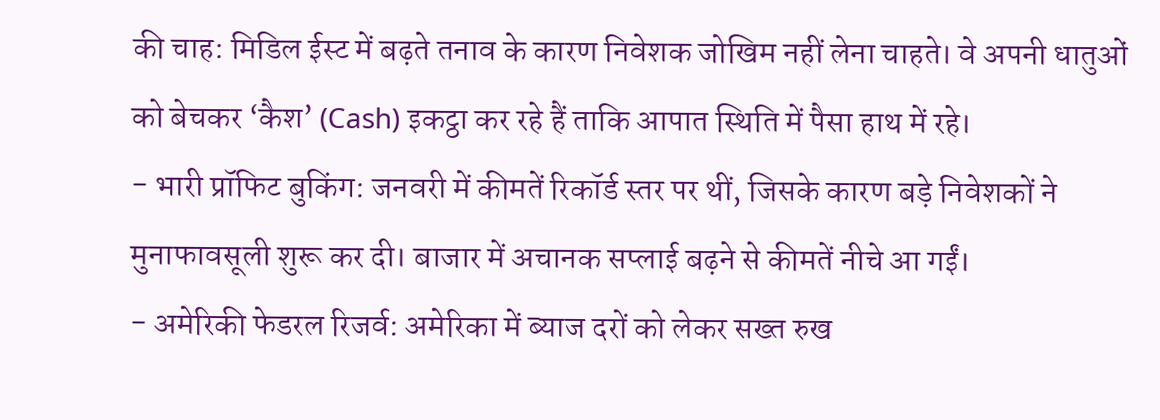की चाह: मिडिल ईस्ट में बढ़ते तनाव के कारण निवेशक जोखिम नहीं लेना चाहते। वे अपनी धातुओं को बेचकर ‘कैश’ (Cash) इकट्ठा कर रहे हैं ताकि आपात स्थिति में पैसा हाथ में रहे।
- भारी प्रॉफिट बुकिंग: जनवरी में कीमतें रिकॉर्ड स्तर पर थीं, जिसके कारण बड़े निवेशकों ने मुनाफावसूली शुरू कर दी। बाजार में अचानक सप्लाई बढ़ने से कीमतें नीचे आ गईं।
- अमेरिकी फेडरल रिजर्व: अमेरिका में ब्याज दरों को लेकर सख्त रुख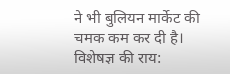ने भी बुलियन मार्केट की चमक कम कर दी है।
विशेषज्ञ की राय: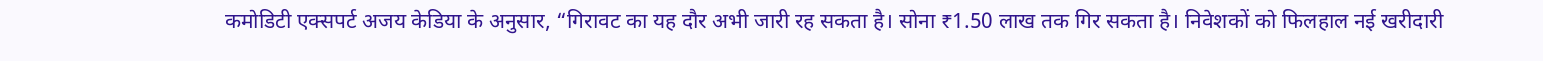कमोडिटी एक्सपर्ट अजय केडिया के अनुसार, “गिरावट का यह दौर अभी जारी रह सकता है। सोना ₹1.50 लाख तक गिर सकता है। निवेशकों को फिलहाल नई खरीदारी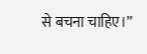से बचना चाहिए।”